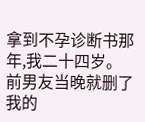拿到不孕诊断书那年,我二十四岁。 前男友当晚就删了我的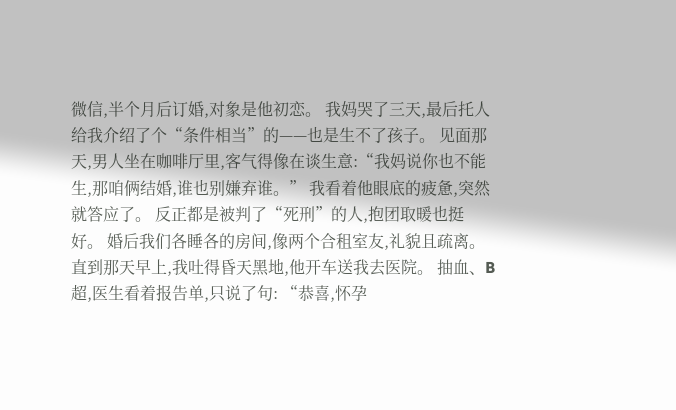微信,半个月后订婚,对象是他初恋。 我妈哭了三天,最后托人给我介绍了个“条件相当”的——也是生不了孩子。 见面那天,男人坐在咖啡厅里,客气得像在谈生意:“我妈说你也不能生,那咱俩结婚,谁也别嫌弃谁。” 我看着他眼底的疲惫,突然就答应了。 反正都是被判了“死刑”的人,抱团取暖也挺好。 婚后我们各睡各的房间,像两个合租室友,礼貌且疏离。 直到那天早上,我吐得昏天黑地,他开车送我去医院。 抽血、B超,医生看着报告单,只说了句: “恭喜,怀孕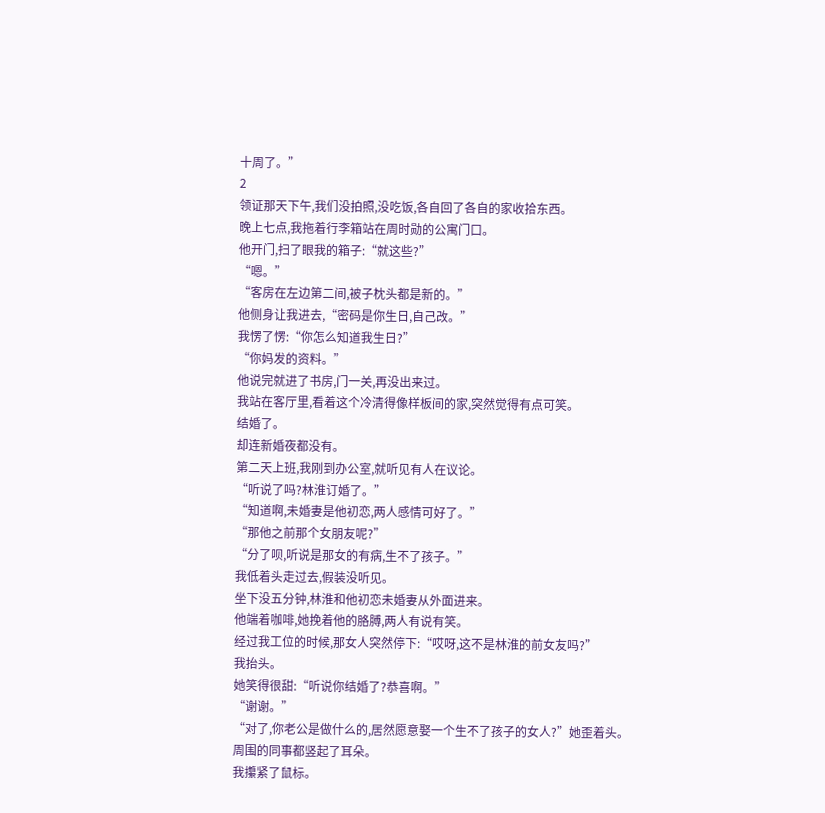十周了。”
2
领证那天下午,我们没拍照,没吃饭,各自回了各自的家收拾东西。
晚上七点,我拖着行李箱站在周时勋的公寓门口。
他开门,扫了眼我的箱子:“就这些?”
“嗯。”
“客房在左边第二间,被子枕头都是新的。”
他侧身让我进去,“密码是你生日,自己改。”
我愣了愣:“你怎么知道我生日?”
“你妈发的资料。”
他说完就进了书房,门一关,再没出来过。
我站在客厅里,看着这个冷清得像样板间的家,突然觉得有点可笑。
结婚了。
却连新婚夜都没有。
第二天上班,我刚到办公室,就听见有人在议论。
“听说了吗?林淮订婚了。”
“知道啊,未婚妻是他初恋,两人感情可好了。”
“那他之前那个女朋友呢?”
“分了呗,听说是那女的有病,生不了孩子。”
我低着头走过去,假装没听见。
坐下没五分钟,林淮和他初恋未婚妻从外面进来。
他端着咖啡,她挽着他的胳膊,两人有说有笑。
经过我工位的时候,那女人突然停下:“哎呀,这不是林淮的前女友吗?”
我抬头。
她笑得很甜:“听说你结婚了?恭喜啊。”
“谢谢。”
“对了,你老公是做什么的,居然愿意娶一个生不了孩子的女人?”她歪着头。
周围的同事都竖起了耳朵。
我攥紧了鼠标。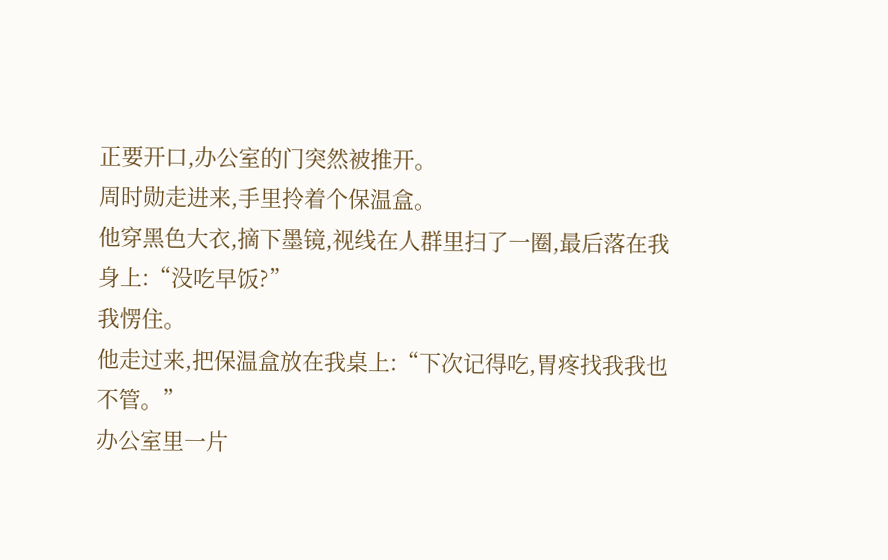正要开口,办公室的门突然被推开。
周时勋走进来,手里拎着个保温盒。
他穿黑色大衣,摘下墨镜,视线在人群里扫了一圈,最后落在我身上:“没吃早饭?”
我愣住。
他走过来,把保温盒放在我桌上:“下次记得吃,胃疼找我我也不管。”
办公室里一片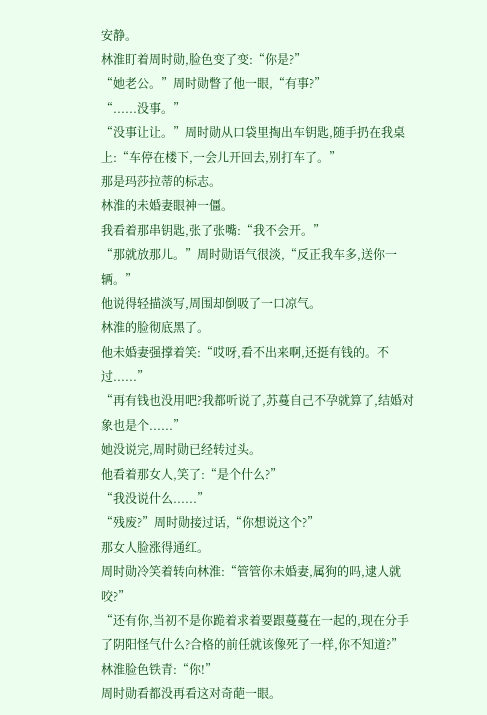安静。
林淮盯着周时勋,脸色变了变:“你是?”
“她老公。”周时勋瞥了他一眼,“有事?”
“......没事。”
“没事让让。”周时勋从口袋里掏出车钥匙,随手扔在我桌上:“车停在楼下,一会儿开回去,别打车了。”
那是玛莎拉蒂的标志。
林淮的未婚妻眼神一僵。
我看着那串钥匙,张了张嘴:“我不会开。”
“那就放那儿。”周时勋语气很淡,“反正我车多,送你一辆。”
他说得轻描淡写,周围却倒吸了一口凉气。
林淮的脸彻底黑了。
他未婚妻强撑着笑:“哎呀,看不出来啊,还挺有钱的。不过......”
“再有钱也没用吧?我都听说了,苏蔓自己不孕就算了,结婚对象也是个......”
她没说完,周时勋已经转过头。
他看着那女人,笑了:“是个什么?”
“我没说什么......”
“残废?”周时勋接过话,“你想说这个?”
那女人脸涨得通红。
周时勋冷笑着转向林淮:“管管你未婚妻,属狗的吗,逮人就咬?”
“还有你,当初不是你跪着求着要跟蔓蔓在一起的,现在分手了阴阳怪气什么?合格的前任就该像死了一样,你不知道?”
林淮脸色铁青:“你!”
周时勋看都没再看这对奇葩一眼。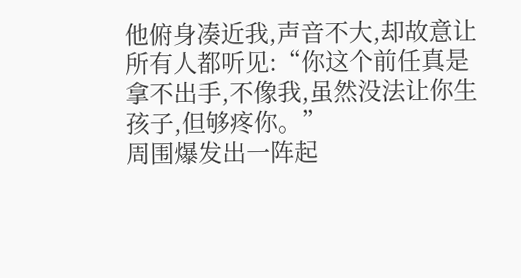他俯身凑近我,声音不大,却故意让所有人都听见:“你这个前任真是拿不出手,不像我,虽然没法让你生孩子,但够疼你。”
周围爆发出一阵起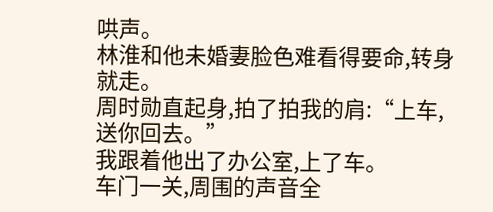哄声。
林淮和他未婚妻脸色难看得要命,转身就走。
周时勋直起身,拍了拍我的肩:“上车,送你回去。”
我跟着他出了办公室,上了车。
车门一关,周围的声音全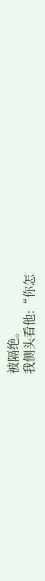被隔绝。
我侧头看他:“你怎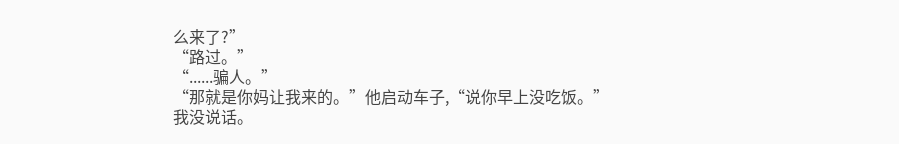么来了?”
“路过。”
“......骗人。”
“那就是你妈让我来的。”他启动车子,“说你早上没吃饭。”
我没说话。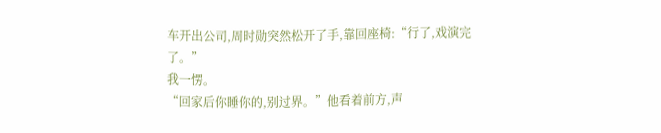车开出公司,周时勋突然松开了手,靠回座椅:“行了,戏演完了。”
我一愣。
“回家后你睡你的,别过界。”他看着前方,声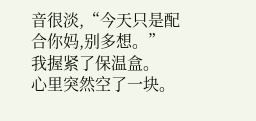音很淡,“今天只是配合你妈,别多想。”
我握紧了保温盒。
心里突然空了一块。